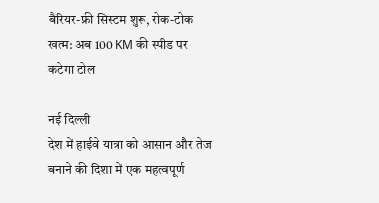बैरियर-फ्री सिस्टम शुरू, रोक-टोक खत्म: अब 100 KM की स्पीड पर कटेगा टोल

नई दिल्ली
देश में हाईवे यात्रा को आसान और तेज बनाने की दिशा में एक महत्वपूर्ण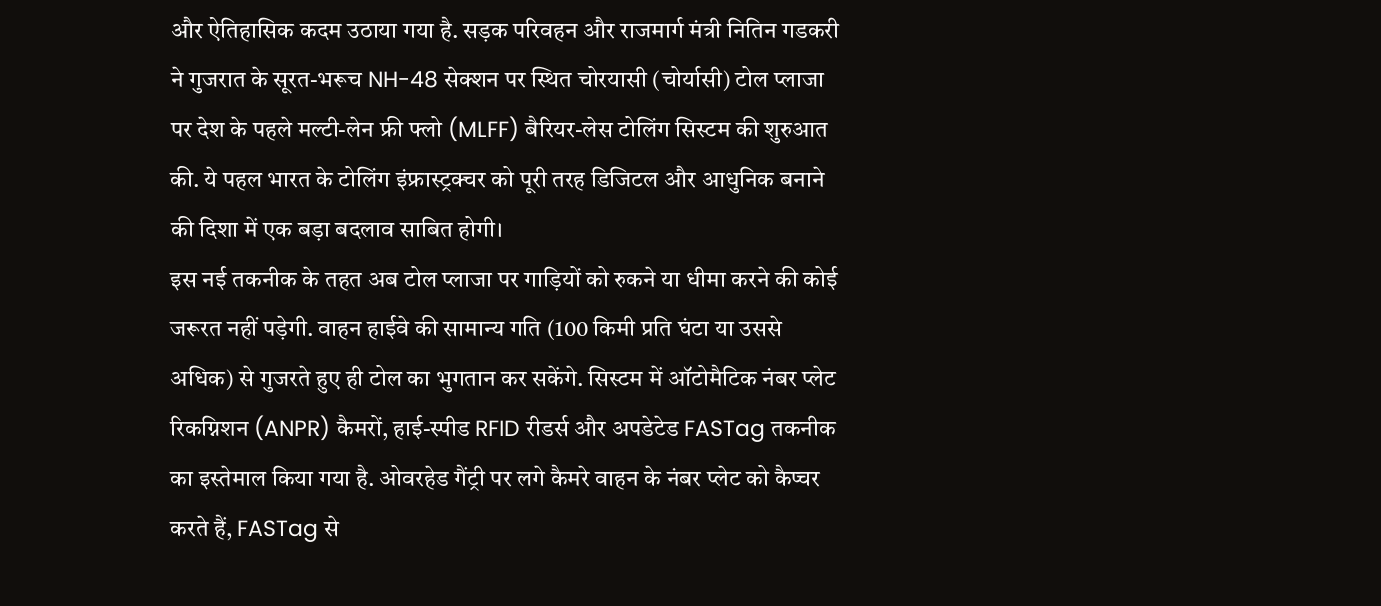और ऐतिहासिक कदम उठाया गया है. सड़क परिवहन और राजमार्ग मंत्री नितिन गडकरी ने गुजरात के सूरत-भरूच NH-48 सेक्शन पर स्थित चोरयासी (चोर्यासी) टोल प्लाजा पर देश के पहले मल्टी-लेन फ्री फ्लो (MLFF) बैरियर-लेस टोलिंग सिस्टम की शुरुआत की. ये पहल भारत के टोलिंग इंफ्रास्ट्रक्चर को पूरी तरह डिजिटल और आधुनिक बनाने की दिशा में एक बड़ा बदलाव साबित होगी।
इस नई तकनीक के तहत अब टोल प्लाजा पर गाड़ियों को रुकने या धीमा करने की कोई जरूरत नहीं पड़ेगी. वाहन हाईवे की सामान्य गति (100 किमी प्रति घंटा या उससे अधिक) से गुजरते हुए ही टोल का भुगतान कर सकेंगे. सिस्टम में ऑटोमैटिक नंबर प्लेट रिकग्निशन (ANPR) कैमरों, हाई-स्पीड RFID रीडर्स और अपडेटेड FASTag तकनीक का इस्तेमाल किया गया है. ओवरहेड गैंट्री पर लगे कैमरे वाहन के नंबर प्लेट को कैप्चर करते हैं, FASTag से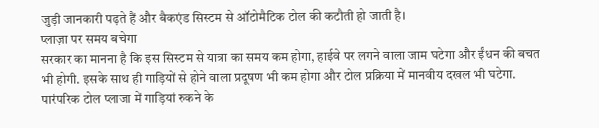जुड़ी जानकारी पढ़ते हैं और बैकएंड सिस्टम से ऑटोमैटिक टोल की कटौती हो जाती है।
प्लाज़ा पर समय बचेगा
सरकार का मानना है कि इस सिस्टम से यात्रा का समय कम होगा, हाईवे पर लगने वाला जाम घटेगा और ईंधन की बचत भी होगी. इसके साथ ही गाड़ियों से होने वाला प्रदूषण भी कम होगा और टोल प्रक्रिया में मानवीय दखल भी घटेगा. पारंपरिक टोल प्लाजा में गाड़ियां रुकने के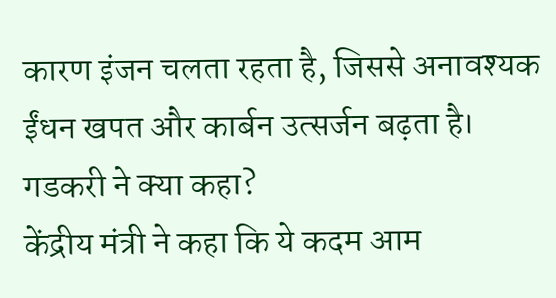कारण इंजन चलता रहता है, जिससे अनावश्यक ईंधन खपत और कार्बन उत्सर्जन बढ़ता है।
गडकरी ने क्या कहा?
केंद्रीय मंत्री ने कहा कि ये कदम आम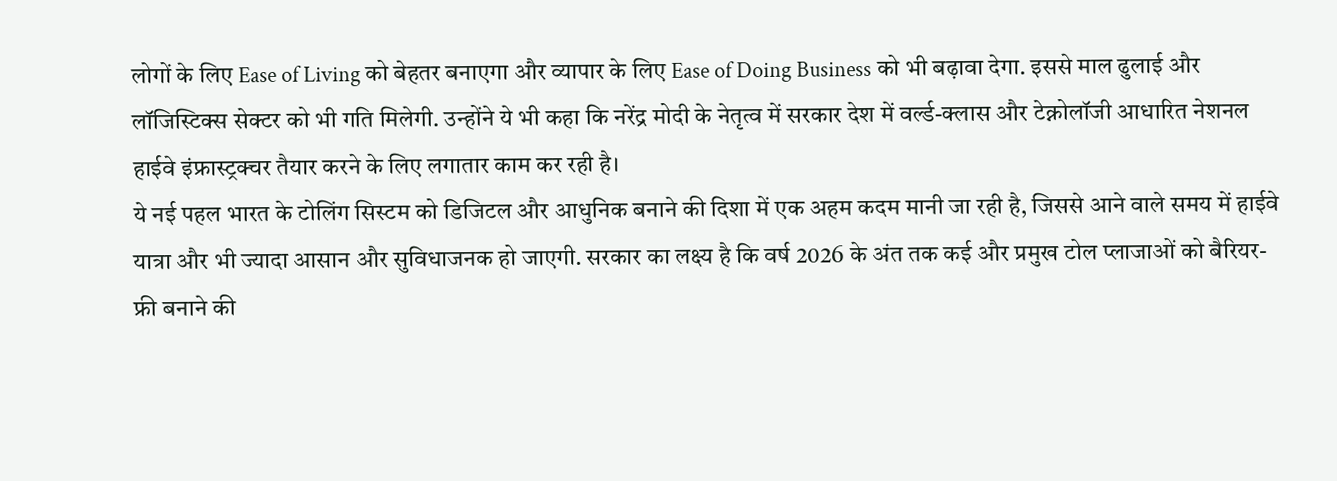लोगों के लिए Ease of Living को बेहतर बनाएगा और व्यापार के लिए Ease of Doing Business को भी बढ़ावा देगा. इससे माल ढुलाई और लॉजिस्टिक्स सेक्टर को भी गति मिलेगी. उन्होंने ये भी कहा कि नरेंद्र मोदी के नेतृत्व में सरकार देश में वर्ल्ड-क्लास और टेक्नोलॉजी आधारित नेशनल हाईवे इंफ्रास्ट्रक्चर तैयार करने के लिए लगातार काम कर रही है।
ये नई पहल भारत के टोलिंग सिस्टम को डिजिटल और आधुनिक बनाने की दिशा में एक अहम कदम मानी जा रही है, जिससे आने वाले समय में हाईवे यात्रा और भी ज्यादा आसान और सुविधाजनक हो जाएगी. सरकार का लक्ष्य है कि वर्ष 2026 के अंत तक कई और प्रमुख टोल प्लाजाओं को बैरियर-फ्री बनाने की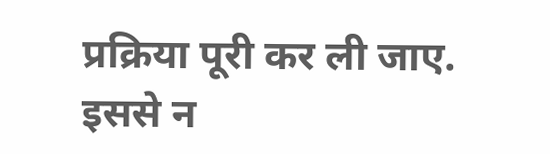प्रक्रिया पूरी कर ली जाए. इससे न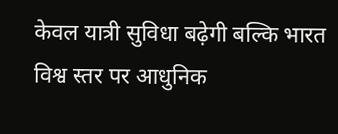केवल यात्री सुविधा बढ़ेगी बल्कि भारत विश्व स्तर पर आधुनिक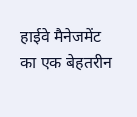हाईवे मैनेजमेंट का एक बेहतरीन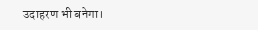उदाहरण भी बनेगा।